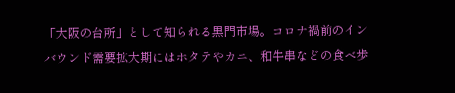「大阪の台所」として知られる黒門市場。コロナ禍前のインバウンド需要拡大期にはホタテやカニ、和牛串などの食べ歩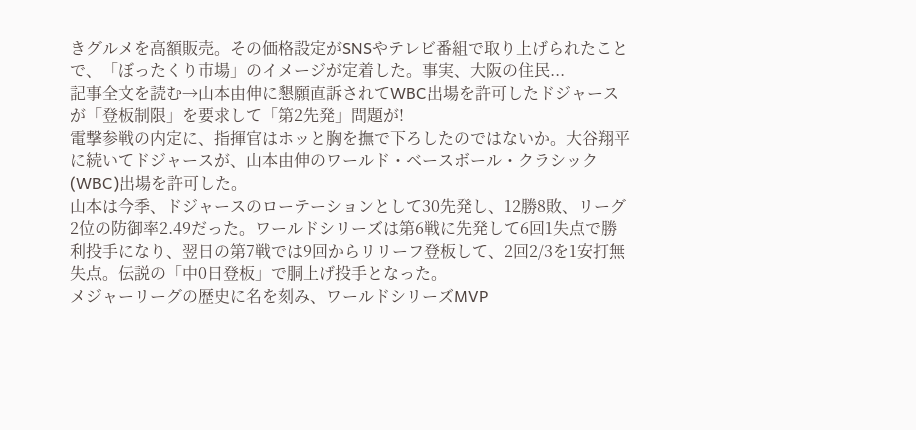きグルメを高額販売。その価格設定がSNSやテレビ番組で取り上げられたことで、「ぼったくり市場」のイメージが定着した。事実、大阪の住民...
記事全文を読む→山本由伸に懇願直訴されてWBC出場を許可したドジャースが「登板制限」を要求して「第2先発」問題が!
電撃参戦の内定に、指揮官はホッと胸を撫で下ろしたのではないか。大谷翔平に続いてドジャースが、山本由伸のワールド・ベースボール・クラシック(WBC)出場を許可した。
山本は今季、ドジャースのローテーションとして30先発し、12勝8敗、リーグ2位の防御率2.49だった。ワールドシリーズは第6戦に先発して6回1失点で勝利投手になり、翌日の第7戦では9回からリリーフ登板して、2回2/3を1安打無失点。伝説の「中0日登板」で胴上げ投手となった。
メジャーリーグの歴史に名を刻み、ワールドシリーズMVP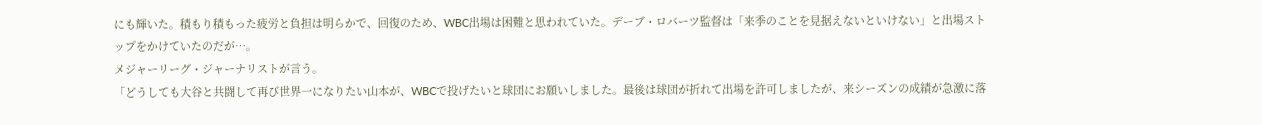にも輝いた。積もり積もった疲労と負担は明らかで、回復のため、WBC出場は困難と思われていた。デーブ・ロバーツ監督は「来季のことを見据えないといけない」と出場ストップをかけていたのだが…。
メジャーリーグ・ジャーナリストが言う。
「どうしても大谷と共闘して再び世界一になりたい山本が、WBCで投げたいと球団にお願いしました。最後は球団が折れて出場を許可しましたが、来シーズンの成績が急激に落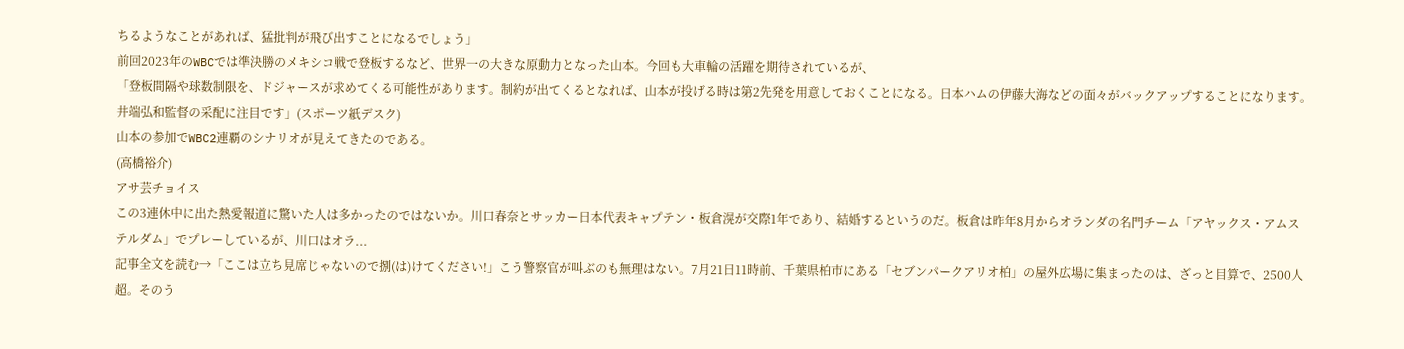ちるようなことがあれば、猛批判が飛び出すことになるでしょう」
前回2023年のWBCでは準決勝のメキシコ戦で登板するなど、世界一の大きな原動力となった山本。今回も大車輪の活躍を期待されているが、
「登板間隔や球数制限を、ドジャースが求めてくる可能性があります。制約が出てくるとなれば、山本が投げる時は第2先発を用意しておくことになる。日本ハムの伊藤大海などの面々がバックアップすることになります。井端弘和監督の采配に注目です」(スポーツ紙デスク)
山本の参加でWBC2連覇のシナリオが見えてきたのである。
(高橋裕介)
アサ芸チョイス
この3連休中に出た熱愛報道に驚いた人は多かったのではないか。川口春奈とサッカー日本代表キャプテン・板倉滉が交際1年であり、結婚するというのだ。板倉は昨年8月からオランダの名門チーム「アヤックス・アムステルダム」でプレーしているが、川口はオラ...
記事全文を読む→「ここは立ち見席じゃないので捌(は)けてください!」こう警察官が叫ぶのも無理はない。7月21日11時前、千葉県柏市にある「セブンパークアリオ柏」の屋外広場に集まったのは、ざっと目算で、2500人超。そのう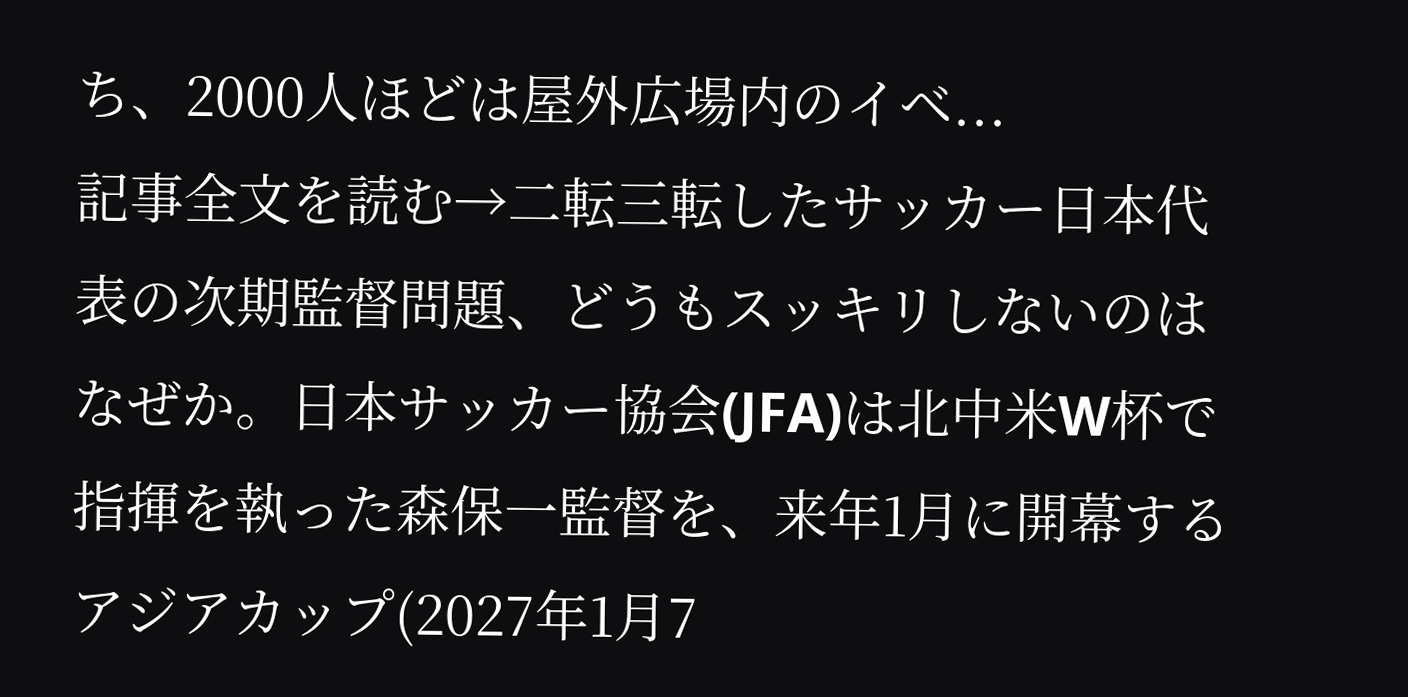ち、2000人ほどは屋外広場内のイベ...
記事全文を読む→二転三転したサッカー日本代表の次期監督問題、どうもスッキリしないのはなぜか。日本サッカー協会(JFA)は北中米W杯で指揮を執った森保一監督を、来年1月に開幕するアジアカップ(2027年1月7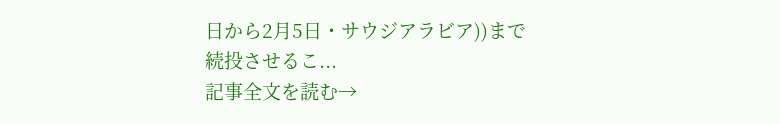日から2月5日・サウジアラビア))まで続投させるこ...
記事全文を読む→